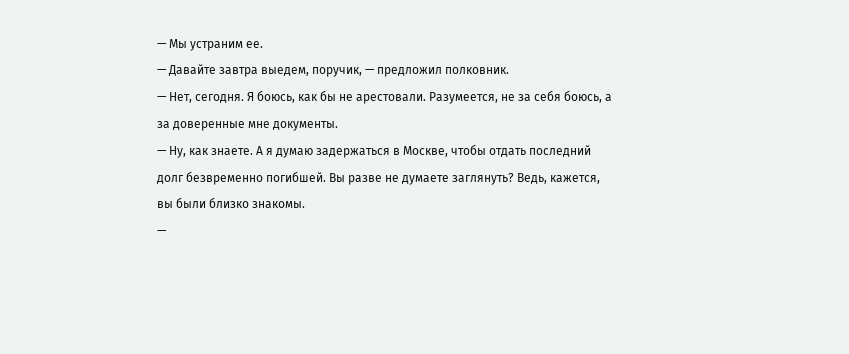— Мы устраним ее.
— Давайте завтра выедем, поручик, — предложил полковник.
— Нет, сегодня. Я боюсь, как бы не арестовали. Разумеется, не за себя боюсь, а за доверенные мне документы.
— Ну, как знаете. А я думаю задержаться в Москве, чтобы отдать последний долг безвременно погибшей. Вы разве не думаете заглянуть? Ведь, кажется, вы были близко знакомы.
—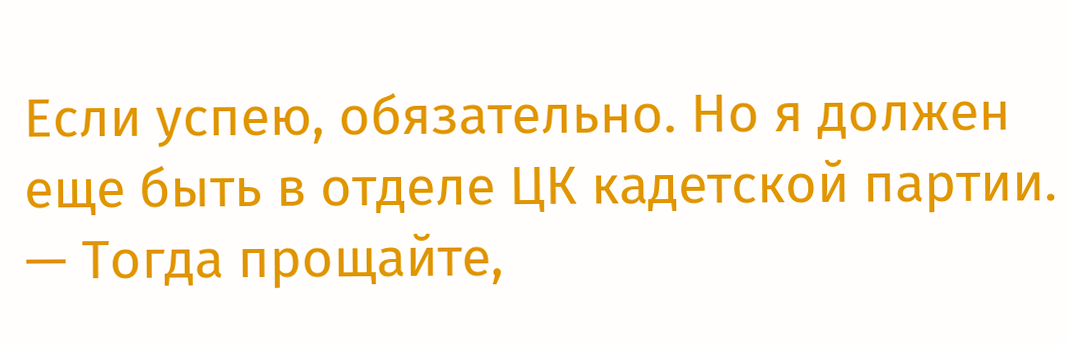Если успею, обязательно. Но я должен еще быть в отделе ЦК кадетской партии.
— Тогда прощайте,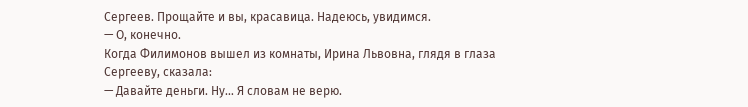Сергеев. Прощайте и вы, красавица. Надеюсь, увидимся.
— О, конечно.
Когда Филимонов вышел из комнаты, Ирина Львовна, глядя в глаза Сергееву, сказала:
— Давайте деньги. Ну… Я словам не верю.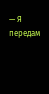— Я передам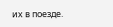их в поезде.